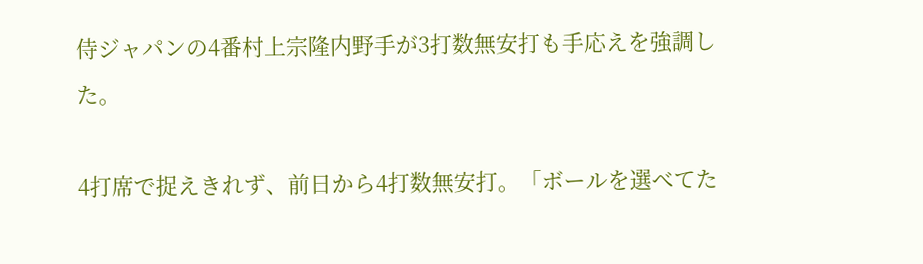侍ジャパンの4番村上宗隆内野手が3打数無安打も手応えを強調した。

4打席で捉えきれず、前日から4打数無安打。「ボールを選べてた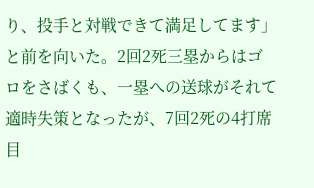り、投手と対戦できて満足してます」と前を向いた。2回2死三塁からはゴロをさばくも、一塁への送球がそれて適時失策となったが、7回2死の4打席目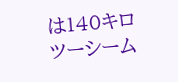は140キロツーシーム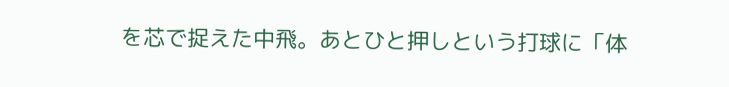を芯で捉えた中飛。あとひと押しという打球に「体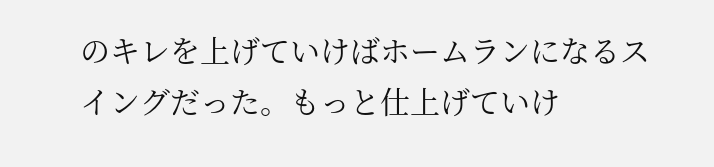のキレを上げていけばホームランになるスイングだった。もっと仕上げていけ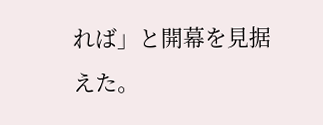れば」と開幕を見据えた。